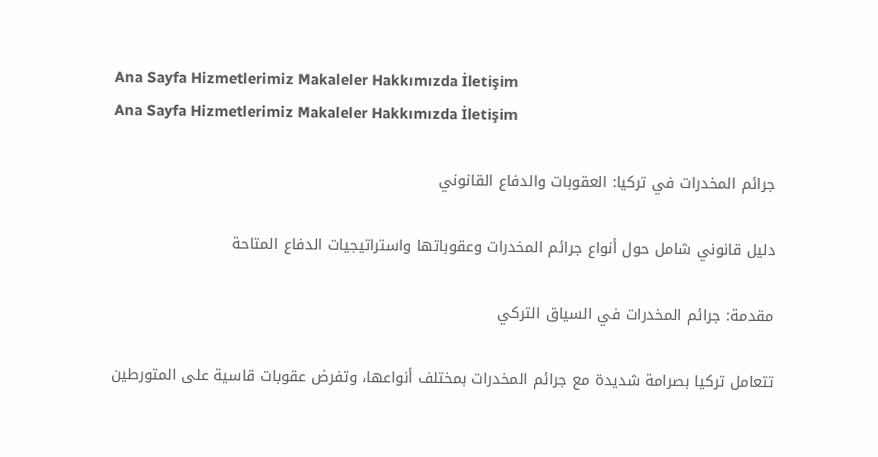Ana Sayfa Hizmetlerimiz Makaleler Hakkımızda İletişim
Ana Sayfa Hizmetlerimiz Makaleler Hakkımızda İletişim

جرائم المخدرات في تركيا: العقوبات والدفاع القانوني

دليل قانوني شامل حول أنواع جرائم المخدرات وعقوباتها واستراتيجيات الدفاع المتاحة

مقدمة: جرائم المخدرات في السياق التركي

تتعامل تركيا بصرامة شديدة مع جرائم المخدرات بمختلف أنواعها، وتفرض عقوبات قاسية على المتورطين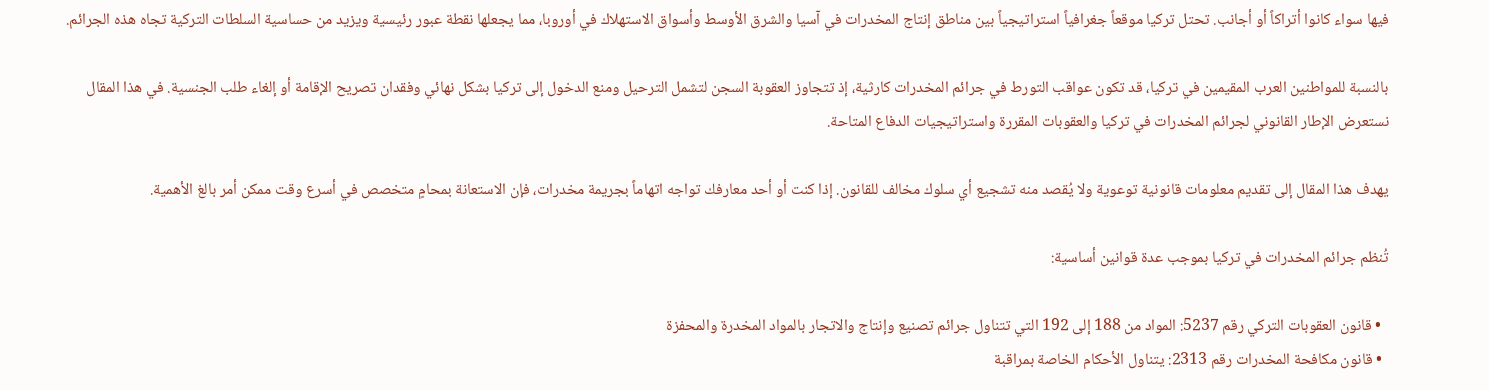فيها سواء كانوا أتراكاً أو أجانب. تحتل تركيا موقعاً جغرافياً استراتيجياً بين مناطق إنتاج المخدرات في آسيا والشرق الأوسط وأسواق الاستهلاك في أوروبا، مما يجعلها نقطة عبور رئيسية ويزيد من حساسية السلطات التركية تجاه هذه الجرائم.

بالنسبة للمواطنين العرب المقيمين في تركيا، قد تكون عواقب التورط في جرائم المخدرات كارثية، إذ تتجاوز العقوبة السجن لتشمل الترحيل ومنع الدخول إلى تركيا بشكل نهائي وفقدان تصريح الإقامة أو إلغاء طلب الجنسية. في هذا المقال نستعرض الإطار القانوني لجرائم المخدرات في تركيا والعقوبات المقررة واستراتيجيات الدفاع المتاحة.

يهدف هذا المقال إلى تقديم معلومات قانونية توعوية ولا يُقصد منه تشجيع أي سلوك مخالف للقانون. إذا كنت أو أحد معارفك تواجه اتهاماً بجريمة مخدرات، فإن الاستعانة بمحامٍ متخصص في أسرع وقت ممكن أمر بالغ الأهمية.

تُنظم جرائم المخدرات في تركيا بموجب عدة قوانين أساسية:

  • قانون العقوبات التركي رقم 5237: المواد من 188 إلى 192 التي تتناول جرائم تصنيع وإنتاج والاتجار بالمواد المخدرة والمحفزة
  • قانون مكافحة المخدرات رقم 2313: يتناول الأحكام الخاصة بمراقبة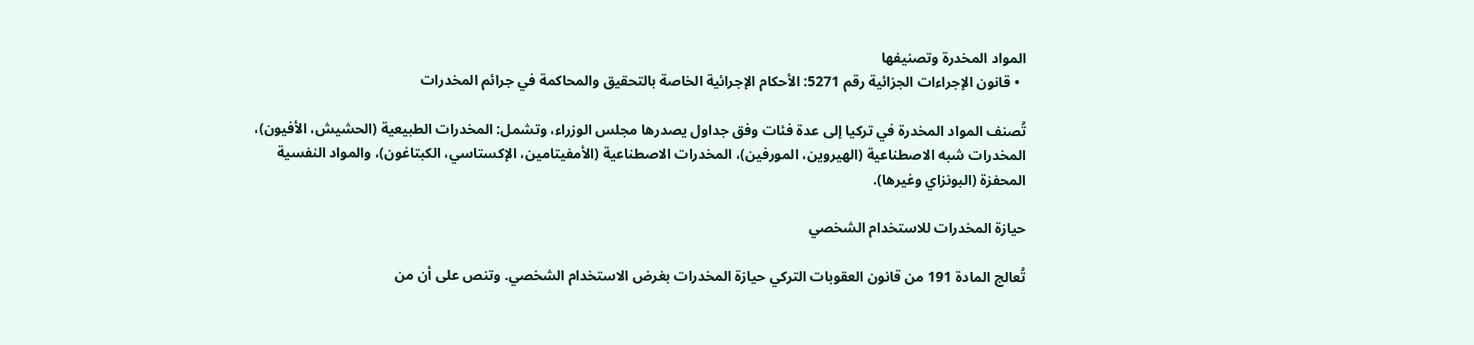المواد المخدرة وتصنيفها
  • قانون الإجراءات الجزائية رقم 5271: الأحكام الإجرائية الخاصة بالتحقيق والمحاكمة في جرائم المخدرات

تُصنف المواد المخدرة في تركيا إلى عدة فئات وفق جداول يصدرها مجلس الوزراء، وتشمل: المخدرات الطبيعية (الحشيش، الأفيون)، المخدرات شبه الاصطناعية (الهيروين، المورفين)، المخدرات الاصطناعية (الأمفيتامين، الإكستاسي، الكبتاغون)، والمواد النفسية المحفزة (البونزاي وغيرها).

حيازة المخدرات للاستخدام الشخصي

تُعالج المادة 191 من قانون العقوبات التركي حيازة المخدرات بغرض الاستخدام الشخصي. وتنص على أن من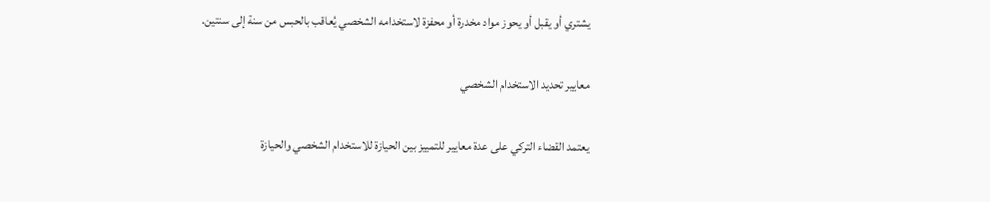يشتري أو يقبل أو يحوز مواد مخدرة أو محفزة لاستخدامه الشخصي يُعاقب بالحبس من سنة إلى سنتين.

معايير تحديد الاستخدام الشخصي

يعتمد القضاء التركي على عدة معايير للتمييز بين الحيازة للاستخدام الشخصي والحيازة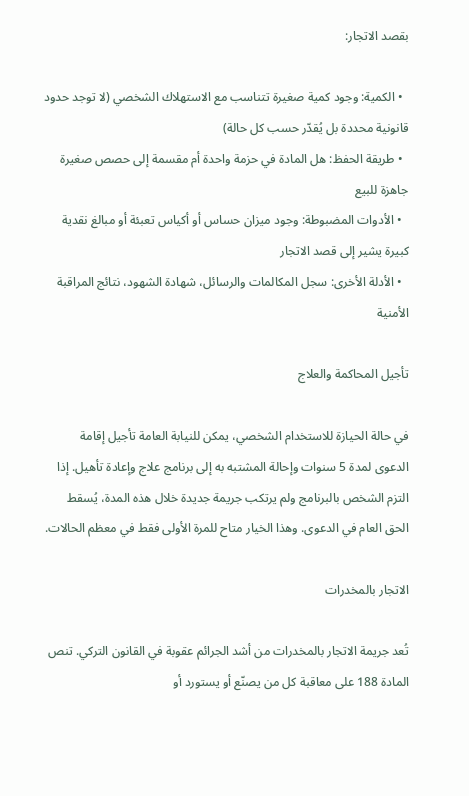بقصد الاتجار:

  • الكمية: وجود كمية صغيرة تتناسب مع الاستهلاك الشخصي (لا توجد حدود قانونية محددة بل يُقدّر حسب كل حالة)
  • طريقة الحفظ: هل المادة في حزمة واحدة أم مقسمة إلى حصص صغيرة جاهزة للبيع
  • الأدوات المضبوطة: وجود ميزان حساس أو أكياس تعبئة أو مبالغ نقدية كبيرة يشير إلى قصد الاتجار
  • الأدلة الأخرى: سجل المكالمات والرسائل، شهادة الشهود، نتائج المراقبة الأمنية

تأجيل المحاكمة والعلاج

في حالة الحيازة للاستخدام الشخصي، يمكن للنيابة العامة تأجيل إقامة الدعوى لمدة 5 سنوات وإحالة المشتبه به إلى برنامج علاج وإعادة تأهيل. إذا التزم الشخص بالبرنامج ولم يرتكب جريمة جديدة خلال هذه المدة، يُسقط الحق العام في الدعوى. وهذا الخيار متاح للمرة الأولى فقط في معظم الحالات.

الاتجار بالمخدرات

تُعد جريمة الاتجار بالمخدرات من أشد الجرائم عقوبة في القانون التركي. تنص المادة 188 على معاقبة كل من يصنّع أو يستورد أو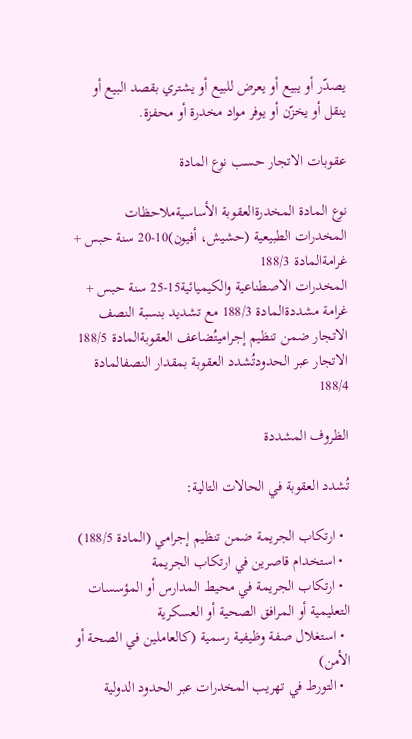يصدّر أو يبيع أو يعرض للبيع أو يشتري بقصد البيع أو ينقل أو يخزّن أو يوفر مواد مخدرة أو محفزة.

عقوبات الاتجار حسب نوع المادة

نوع المادة المخدرةالعقوبة الأساسيةملاحظات
المخدرات الطبيعية (حشيش، أفيون)10-20 سنة حبس + غرامةالمادة 188/3
المخدرات الاصطناعية والكيميائية15-25 سنة حبس + غرامة مشددةالمادة 188/3 مع تشديد بنسبة النصف
الاتجار ضمن تنظيم إجراميتُضاعف العقوبةالمادة 188/5
الاتجار عبر الحدودتُشدد العقوبة بمقدار النصفالمادة 188/4

الظروف المشددة

تُشدد العقوبة في الحالات التالية:

  • ارتكاب الجريمة ضمن تنظيم إجرامي (المادة 188/5)
  • استخدام قاصرين في ارتكاب الجريمة
  • ارتكاب الجريمة في محيط المدارس أو المؤسسات التعليمية أو المرافق الصحية أو العسكرية
  • استغلال صفة وظيفية رسمية (كالعاملين في الصحة أو الأمن)
  • التورط في تهريب المخدرات عبر الحدود الدولية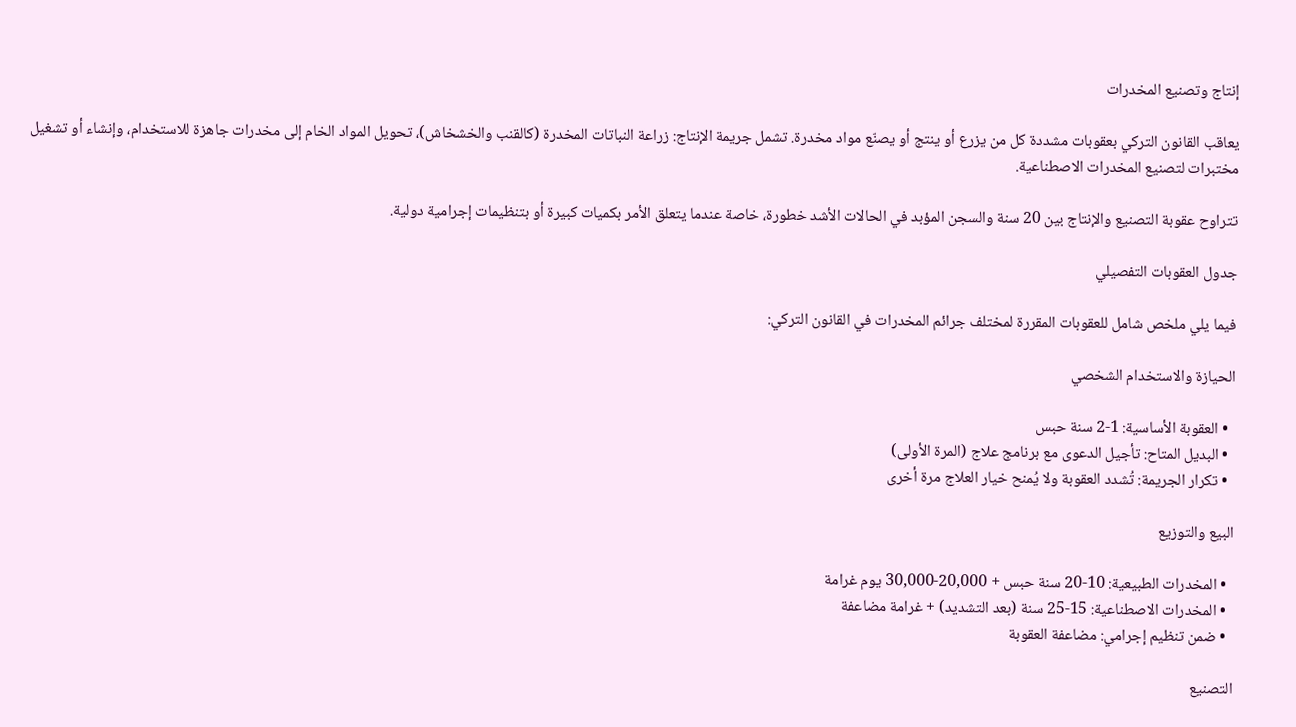إنتاج وتصنيع المخدرات

يعاقب القانون التركي بعقوبات مشددة كل من يزرع أو ينتج أو يصنّع مواد مخدرة. تشمل جريمة الإنتاج: زراعة النباتات المخدرة (كالقنب والخشخاش)، تحويل المواد الخام إلى مخدرات جاهزة للاستخدام، وإنشاء أو تشغيل مختبرات لتصنيع المخدرات الاصطناعية.

تتراوح عقوبة التصنيع والإنتاج بين 20 سنة والسجن المؤبد في الحالات الأشد خطورة، خاصة عندما يتعلق الأمر بكميات كبيرة أو بتنظيمات إجرامية دولية.

جدول العقوبات التفصيلي

فيما يلي ملخص شامل للعقوبات المقررة لمختلف جرائم المخدرات في القانون التركي:

الحيازة والاستخدام الشخصي

  • العقوبة الأساسية: 1-2 سنة حبس
  • البديل المتاح: تأجيل الدعوى مع برنامج علاج (المرة الأولى)
  • تكرار الجريمة: تُشدد العقوبة ولا يُمنح خيار العلاج مرة أخرى

البيع والتوزيع

  • المخدرات الطبيعية: 10-20 سنة حبس + 20,000-30,000 يوم غرامة
  • المخدرات الاصطناعية: 15-25 سنة (بعد التشديد) + غرامة مضاعفة
  • ضمن تنظيم إجرامي: مضاعفة العقوبة

التصنيع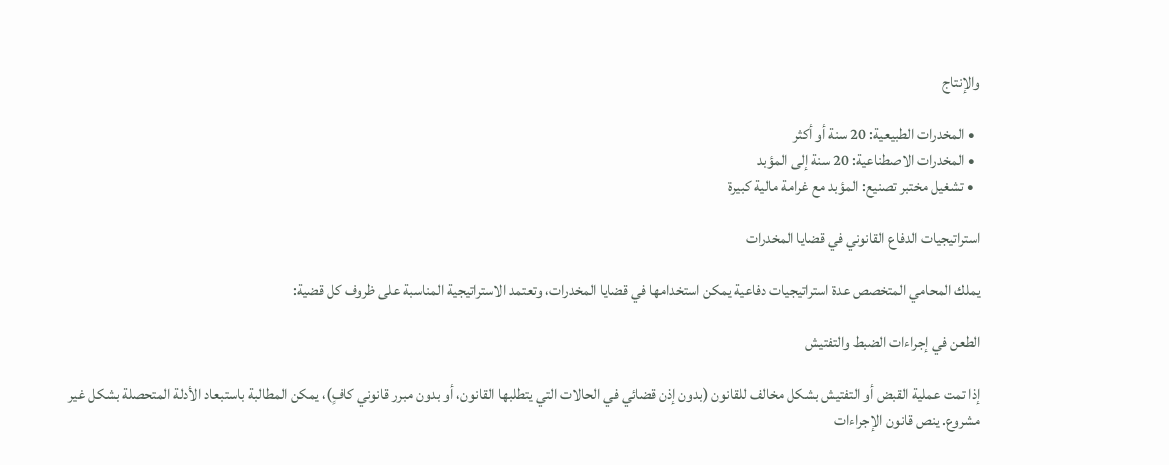والإنتاج

  • المخدرات الطبيعية: 20 سنة أو أكثر
  • المخدرات الاصطناعية: 20 سنة إلى المؤبد
  • تشغيل مختبر تصنيع: المؤبد مع غرامة مالية كبيرة

استراتيجيات الدفاع القانوني في قضايا المخدرات

يملك المحامي المتخصص عدة استراتيجيات دفاعية يمكن استخدامها في قضايا المخدرات، وتعتمد الاستراتيجية المناسبة على ظروف كل قضية:

الطعن في إجراءات الضبط والتفتيش

إذا تمت عملية القبض أو التفتيش بشكل مخالف للقانون (بدون إذن قضائي في الحالات التي يتطلبها القانون، أو بدون مبرر قانوني كافٍ)، يمكن المطالبة باستبعاد الأدلة المتحصلة بشكل غير مشروع. ينص قانون الإجراءات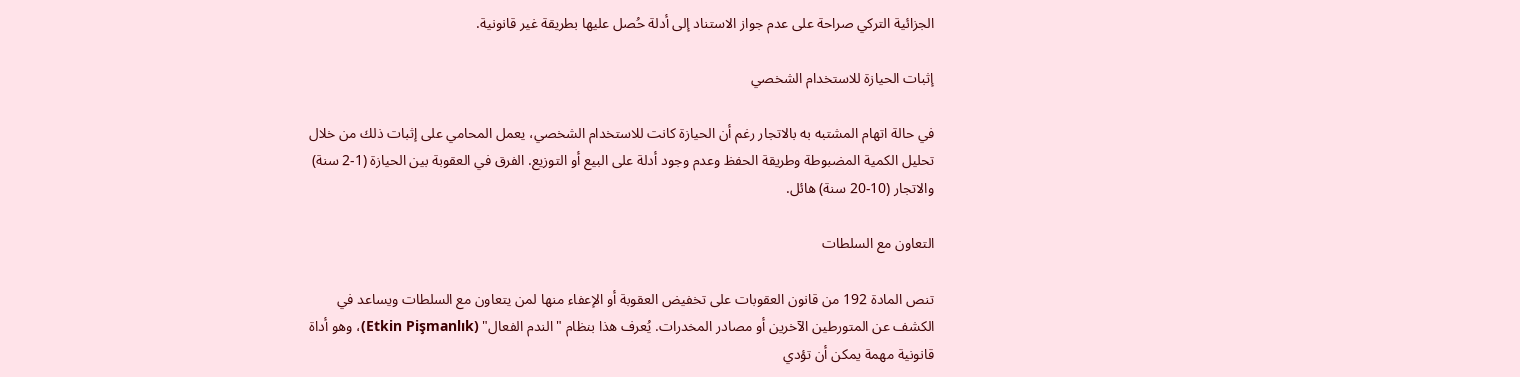الجزائية التركي صراحة على عدم جواز الاستناد إلى أدلة حُصل عليها بطريقة غير قانونية.

إثبات الحيازة للاستخدام الشخصي

في حالة اتهام المشتبه به بالاتجار رغم أن الحيازة كانت للاستخدام الشخصي، يعمل المحامي على إثبات ذلك من خلال تحليل الكمية المضبوطة وطريقة الحفظ وعدم وجود أدلة على البيع أو التوزيع. الفرق في العقوبة بين الحيازة (1-2 سنة) والاتجار (10-20 سنة) هائل.

التعاون مع السلطات

تنص المادة 192 من قانون العقوبات على تخفيض العقوبة أو الإعفاء منها لمن يتعاون مع السلطات ويساعد في الكشف عن المتورطين الآخرين أو مصادر المخدرات. يُعرف هذا بنظام "الندم الفعال" (Etkin Pişmanlık)، وهو أداة قانونية مهمة يمكن أن تؤدي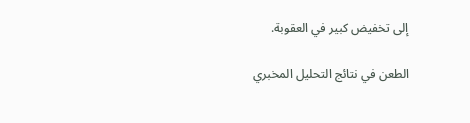إلى تخفيض كبير في العقوبة.

الطعن في نتائج التحليل المخبري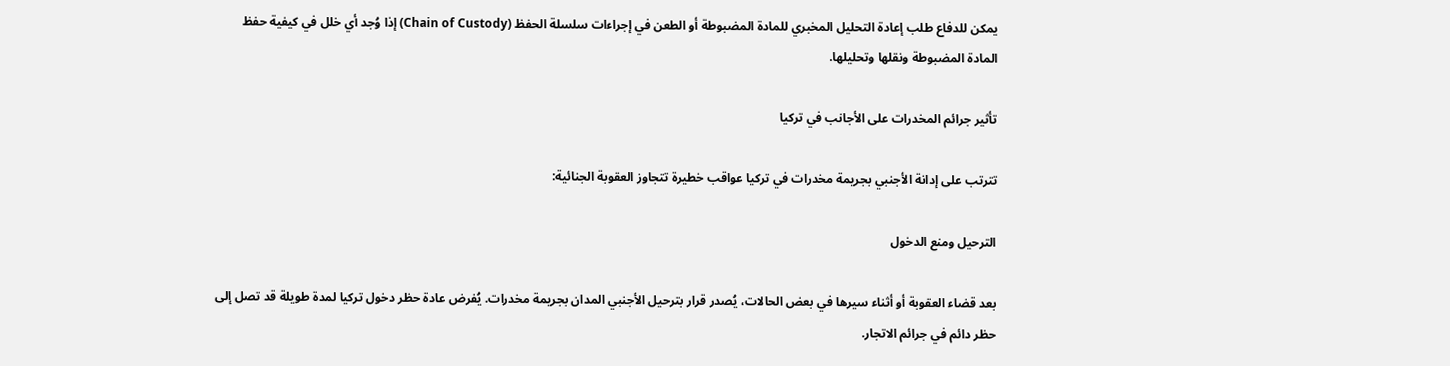يمكن للدفاع طلب إعادة التحليل المخبري للمادة المضبوطة أو الطعن في إجراءات سلسلة الحفظ (Chain of Custody) إذا وُجد أي خلل في كيفية حفظ المادة المضبوطة ونقلها وتحليلها.

تأثير جرائم المخدرات على الأجانب في تركيا

تترتب على إدانة الأجنبي بجريمة مخدرات في تركيا عواقب خطيرة تتجاوز العقوبة الجنائية:

الترحيل ومنع الدخول

بعد قضاء العقوبة أو أثناء سيرها في بعض الحالات، يُصدر قرار بترحيل الأجنبي المدان بجريمة مخدرات. يُفرض عادة حظر دخول تركيا لمدة طويلة قد تصل إلى حظر دائم في جرائم الاتجار.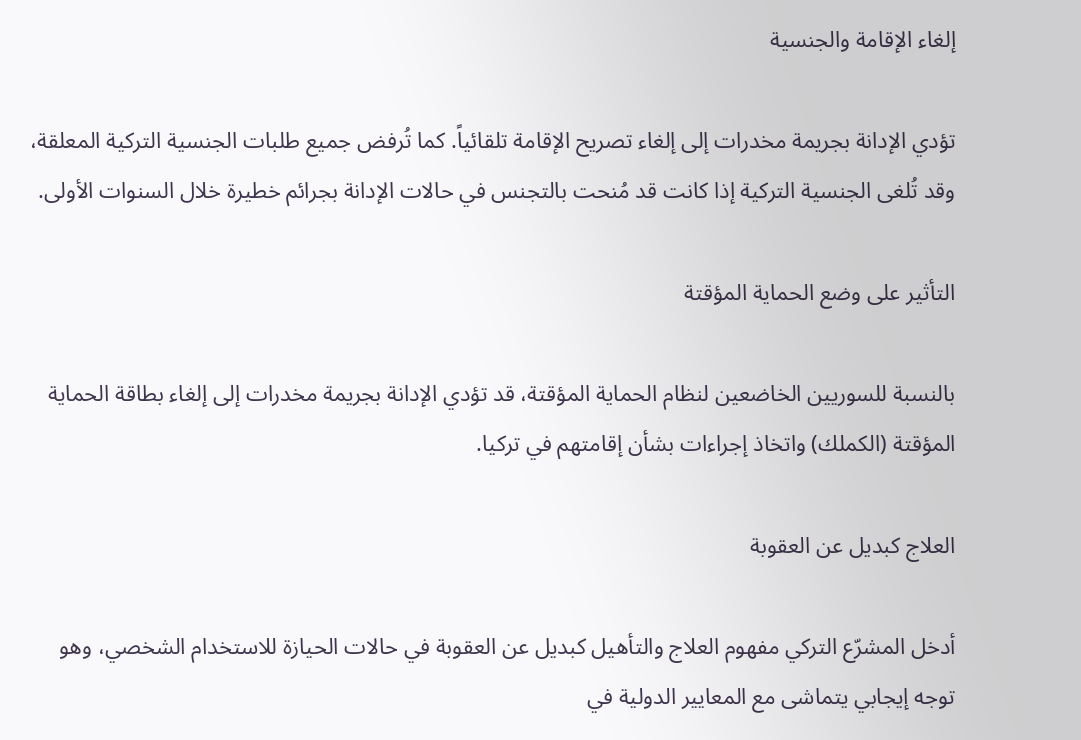إلغاء الإقامة والجنسية

تؤدي الإدانة بجريمة مخدرات إلى إلغاء تصريح الإقامة تلقائياً. كما تُرفض جميع طلبات الجنسية التركية المعلقة، وقد تُلغى الجنسية التركية إذا كانت قد مُنحت بالتجنس في حالات الإدانة بجرائم خطيرة خلال السنوات الأولى.

التأثير على وضع الحماية المؤقتة

بالنسبة للسوريين الخاضعين لنظام الحماية المؤقتة، قد تؤدي الإدانة بجريمة مخدرات إلى إلغاء بطاقة الحماية المؤقتة (الكملك) واتخاذ إجراءات بشأن إقامتهم في تركيا.

العلاج كبديل عن العقوبة

أدخل المشرّع التركي مفهوم العلاج والتأهيل كبديل عن العقوبة في حالات الحيازة للاستخدام الشخصي، وهو توجه إيجابي يتماشى مع المعايير الدولية في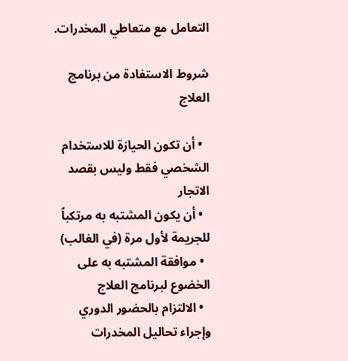التعامل مع متعاطي المخدرات.

شروط الاستفادة من برنامج العلاج

  • أن تكون الحيازة للاستخدام الشخصي فقط وليس بقصد الاتجار
  • أن يكون المشتبه به مرتكباً للجريمة لأول مرة (في الغالب)
  • موافقة المشتبه به على الخضوع لبرنامج العلاج
  • الالتزام بالحضور الدوري وإجراء تحاليل المخدرات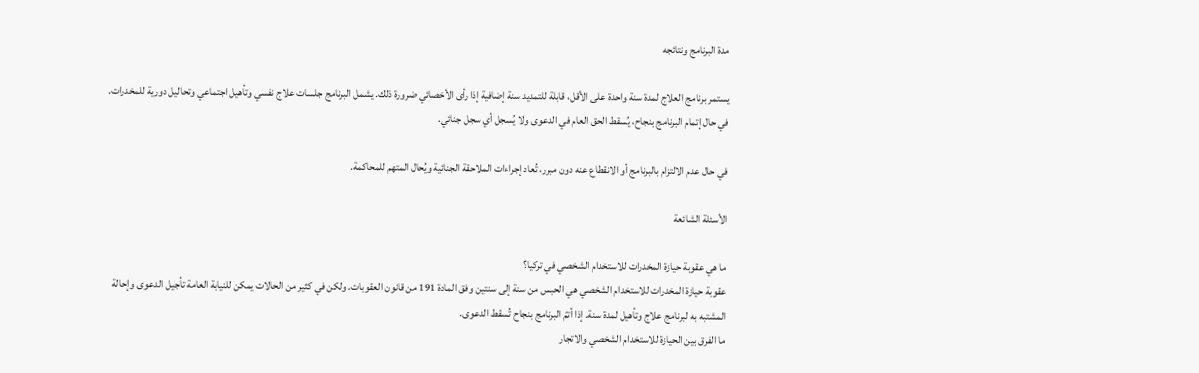مدة البرنامج ونتائجه

يستمر برنامج العلاج لمدة سنة واحدة على الأقل، قابلة للتمديد سنة إضافية إذا رأى الأخصائي ضرورة ذلك. يشمل البرنامج جلسات علاج نفسي وتأهيل اجتماعي وتحاليل دورية للمخدرات. في حال إتمام البرنامج بنجاح، يُسقط الحق العام في الدعوى ولا يُسجل أي سجل جنائي.

في حال عدم الالتزام بالبرنامج أو الانقطاع عنه دون مبرر، تُعاد إجراءات الملاحقة الجنائية ويُحال المتهم للمحاكمة.

الأسئلة الشائعة

ما هي عقوبة حيازة المخدرات للاستخدام الشخصي في تركيا؟
عقوبة حيازة المخدرات للاستخدام الشخصي هي الحبس من سنة إلى سنتين وفق المادة 191 من قانون العقوبات. ولكن في كثير من الحالات يمكن للنيابة العامة تأجيل الدعوى وإحالة المشتبه به لبرنامج علاج وتأهيل لمدة سنة. إذا أتمّ البرنامج بنجاح تُسقط الدعوى.
ما الفرق بين الحيازة للاستخدام الشخصي والاتجار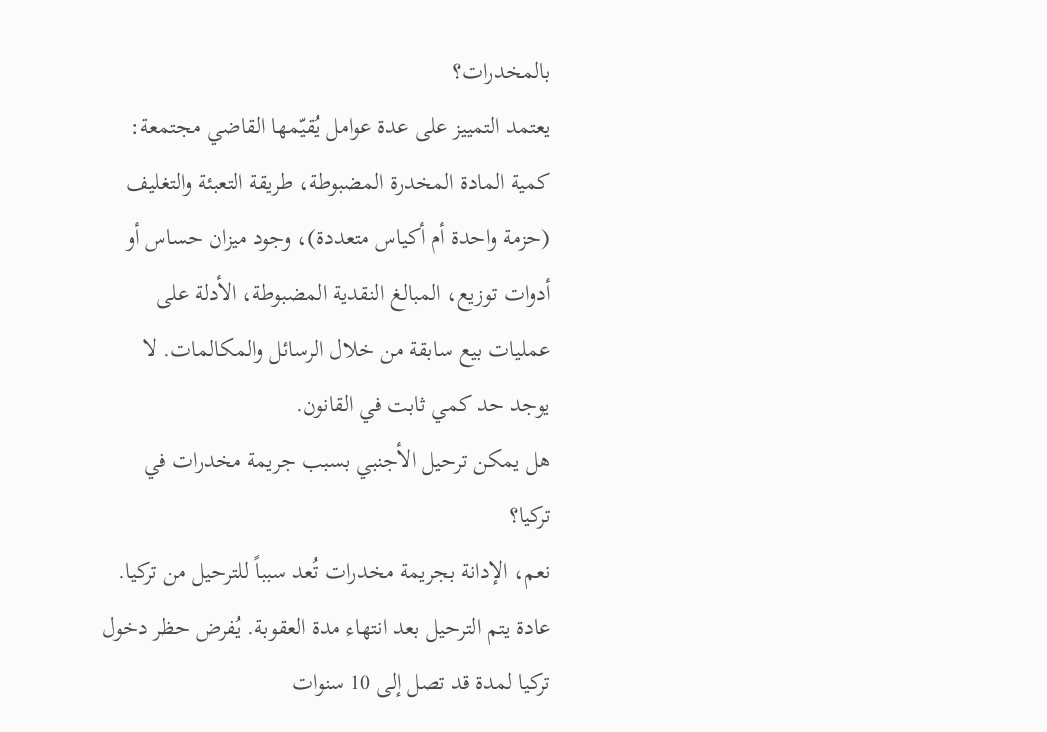بالمخدرات؟
يعتمد التمييز على عدة عوامل يُقيّمها القاضي مجتمعة: كمية المادة المخدرة المضبوطة، طريقة التعبئة والتغليف (حزمة واحدة أم أكياس متعددة)، وجود ميزان حساس أو أدوات توزيع، المبالغ النقدية المضبوطة، الأدلة على عمليات بيع سابقة من خلال الرسائل والمكالمات. لا يوجد حد كمي ثابت في القانون.
هل يمكن ترحيل الأجنبي بسبب جريمة مخدرات في تركيا؟
نعم، الإدانة بجريمة مخدرات تُعد سبباً للترحيل من تركيا. عادة يتم الترحيل بعد انتهاء مدة العقوبة. يُفرض حظر دخول تركيا لمدة قد تصل إلى 10 سنوات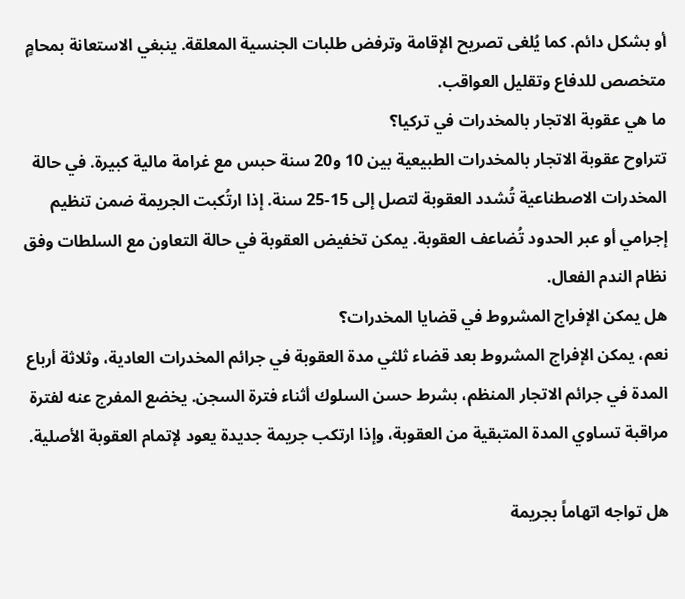أو بشكل دائم. كما يُلغى تصريح الإقامة وترفض طلبات الجنسية المعلقة. ينبغي الاستعانة بمحامٍ متخصص للدفاع وتقليل العواقب.
ما هي عقوبة الاتجار بالمخدرات في تركيا؟
تتراوح عقوبة الاتجار بالمخدرات الطبيعية بين 10 و20 سنة حبس مع غرامة مالية كبيرة. في حالة المخدرات الاصطناعية تُشدد العقوبة لتصل إلى 15-25 سنة. إذا ارتُكبت الجريمة ضمن تنظيم إجرامي أو عبر الحدود تُضاعف العقوبة. يمكن تخفيض العقوبة في حالة التعاون مع السلطات وفق نظام الندم الفعال.
هل يمكن الإفراج المشروط في قضايا المخدرات؟
نعم، يمكن الإفراج المشروط بعد قضاء ثلثي مدة العقوبة في جرائم المخدرات العادية، وثلاثة أرباع المدة في جرائم الاتجار المنظم، بشرط حسن السلوك أثناء فترة السجن. يخضع المفرج عنه لفترة مراقبة تساوي المدة المتبقية من العقوبة، وإذا ارتكب جريمة جديدة يعود لإتمام العقوبة الأصلية.

هل تواجه اتهاماً بجريمة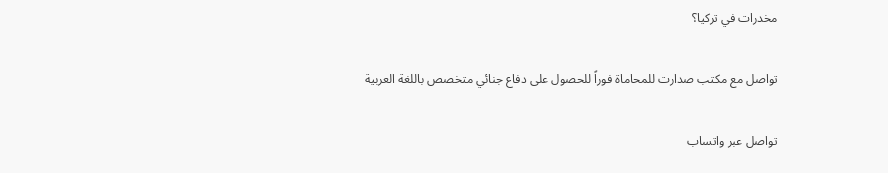مخدرات في تركيا؟

تواصل مع مكتب صدارت للمحاماة فوراً للحصول على دفاع جنائي متخصص باللغة العربية

تواصل عبر واتساب